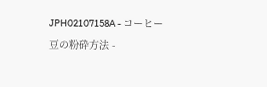JPH02107158A - コーヒー豆の粉砕方法 -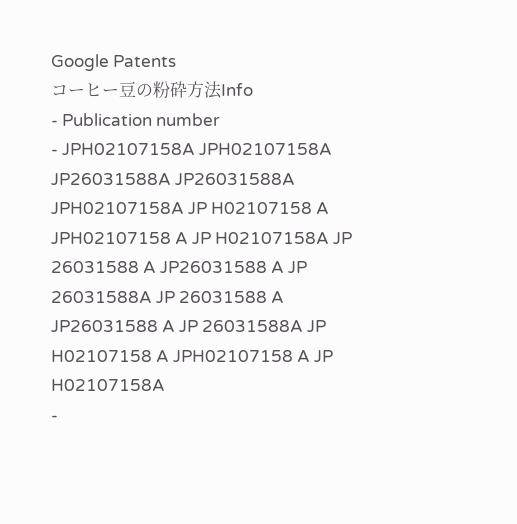Google Patents
コーヒー豆の粉砕方法Info
- Publication number
- JPH02107158A JPH02107158A JP26031588A JP26031588A JPH02107158A JP H02107158 A JPH02107158 A JP H02107158A JP 26031588 A JP26031588 A JP 26031588A JP 26031588 A JP26031588 A JP 26031588A JP H02107158 A JPH02107158 A JP H02107158A
-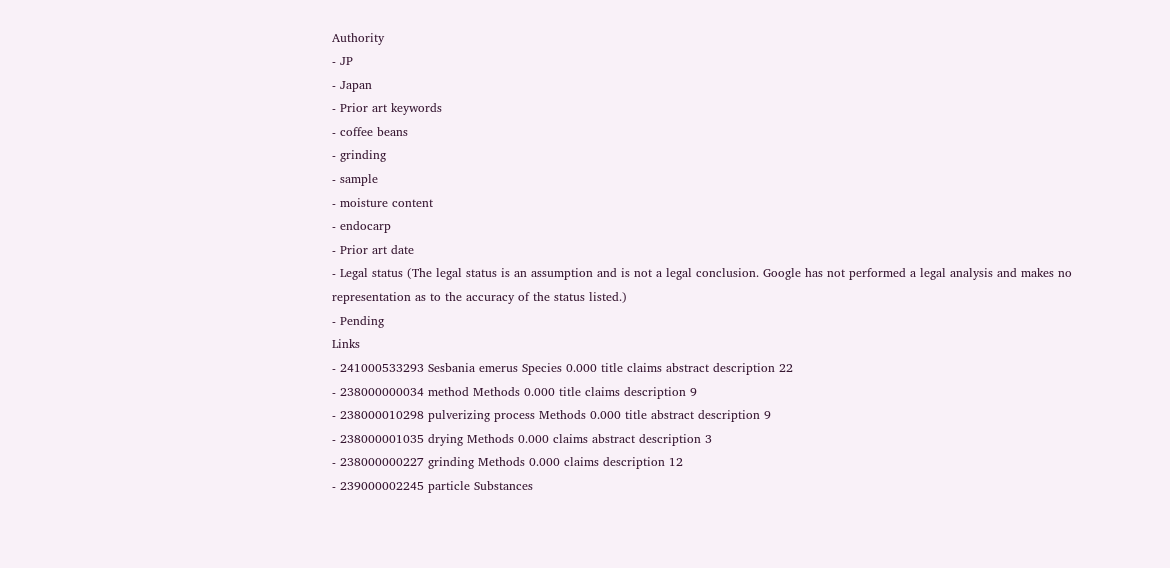Authority
- JP
- Japan
- Prior art keywords
- coffee beans
- grinding
- sample
- moisture content
- endocarp
- Prior art date
- Legal status (The legal status is an assumption and is not a legal conclusion. Google has not performed a legal analysis and makes no representation as to the accuracy of the status listed.)
- Pending
Links
- 241000533293 Sesbania emerus Species 0.000 title claims abstract description 22
- 238000000034 method Methods 0.000 title claims description 9
- 238000010298 pulverizing process Methods 0.000 title abstract description 9
- 238000001035 drying Methods 0.000 claims abstract description 3
- 238000000227 grinding Methods 0.000 claims description 12
- 239000002245 particle Substances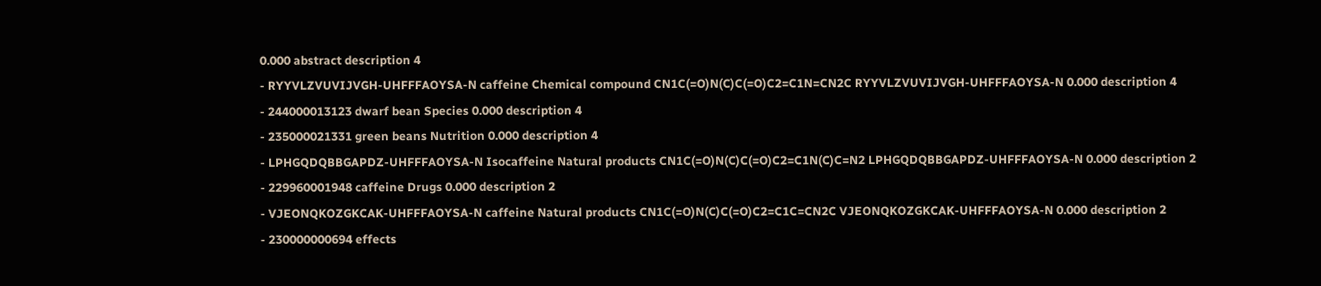0.000 abstract description 4
- RYYVLZVUVIJVGH-UHFFFAOYSA-N caffeine Chemical compound CN1C(=O)N(C)C(=O)C2=C1N=CN2C RYYVLZVUVIJVGH-UHFFFAOYSA-N 0.000 description 4
- 244000013123 dwarf bean Species 0.000 description 4
- 235000021331 green beans Nutrition 0.000 description 4
- LPHGQDQBBGAPDZ-UHFFFAOYSA-N Isocaffeine Natural products CN1C(=O)N(C)C(=O)C2=C1N(C)C=N2 LPHGQDQBBGAPDZ-UHFFFAOYSA-N 0.000 description 2
- 229960001948 caffeine Drugs 0.000 description 2
- VJEONQKOZGKCAK-UHFFFAOYSA-N caffeine Natural products CN1C(=O)N(C)C(=O)C2=C1C=CN2C VJEONQKOZGKCAK-UHFFFAOYSA-N 0.000 description 2
- 230000000694 effects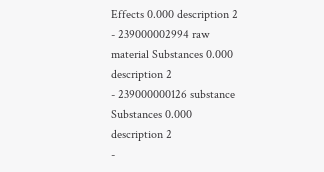Effects 0.000 description 2
- 239000002994 raw material Substances 0.000 description 2
- 239000000126 substance Substances 0.000 description 2
-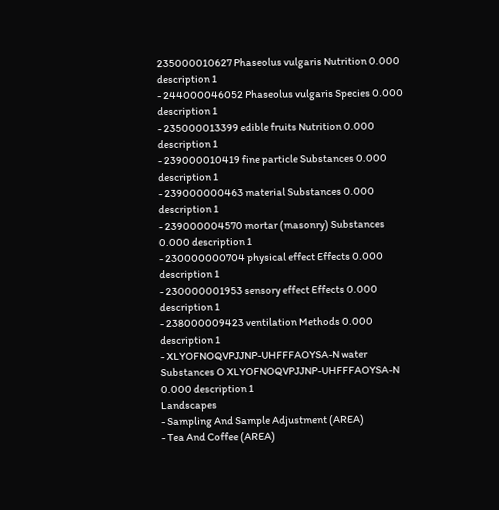235000010627 Phaseolus vulgaris Nutrition 0.000 description 1
- 244000046052 Phaseolus vulgaris Species 0.000 description 1
- 235000013399 edible fruits Nutrition 0.000 description 1
- 239000010419 fine particle Substances 0.000 description 1
- 239000000463 material Substances 0.000 description 1
- 239000004570 mortar (masonry) Substances 0.000 description 1
- 230000000704 physical effect Effects 0.000 description 1
- 230000001953 sensory effect Effects 0.000 description 1
- 238000009423 ventilation Methods 0.000 description 1
- XLYOFNOQVPJJNP-UHFFFAOYSA-N water Substances O XLYOFNOQVPJJNP-UHFFFAOYSA-N 0.000 description 1
Landscapes
- Sampling And Sample Adjustment (AREA)
- Tea And Coffee (AREA)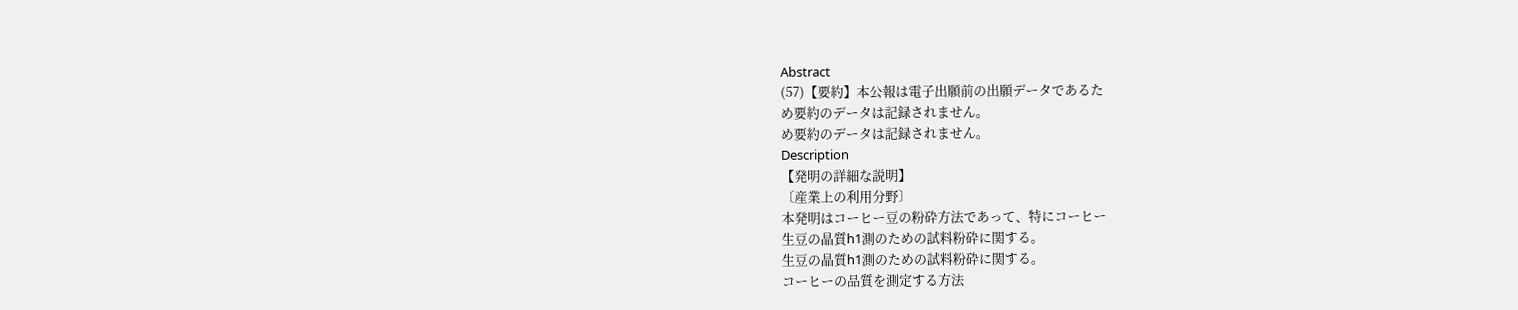Abstract
(57)【要約】本公報は電子出願前の出願データであるた
め要約のデータは記録されません。
め要約のデータは記録されません。
Description
【発明の詳細な説明】
〔産業上の利用分野〕
本発明はコーヒー豆の粉砕方法であって、特にコーヒー
生豆の晶質h1測のための試料粉砕に関する。
生豆の晶質h1測のための試料粉砕に関する。
コーヒーの品質を測定する方法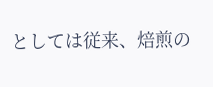としては従来、焙煎の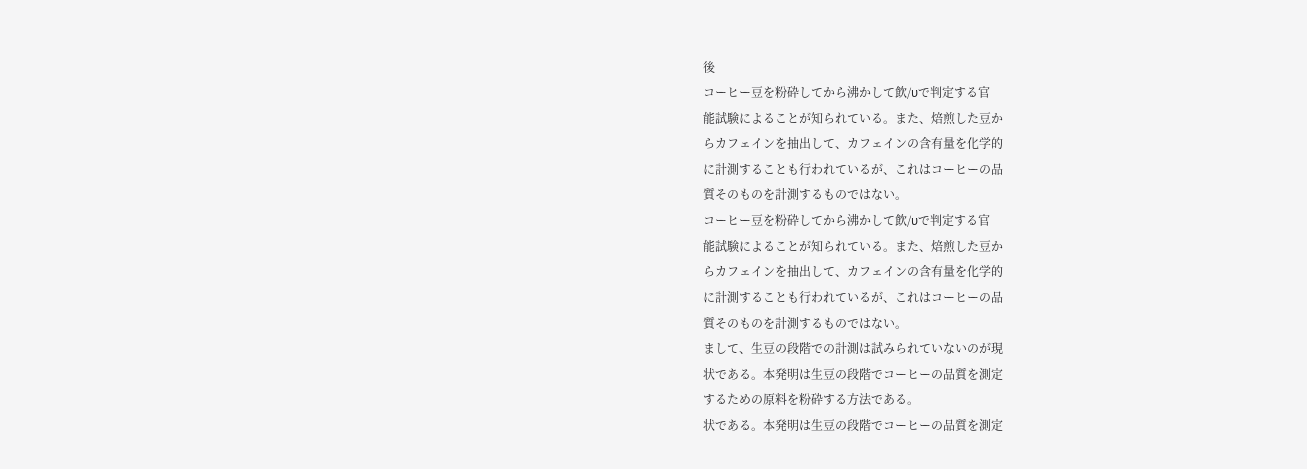後
コーヒー豆を粉砕してから沸かして飲/υで判定する官
能試験によることが知られている。また、焙煎した豆か
らカフェインを抽出して、カフェインの含有量を化学的
に計測することも行われているが、これはコーヒーの品
質そのものを計測するものではない。
コーヒー豆を粉砕してから沸かして飲/υで判定する官
能試験によることが知られている。また、焙煎した豆か
らカフェインを抽出して、カフェインの含有量を化学的
に計測することも行われているが、これはコーヒーの品
質そのものを計測するものではない。
まして、生豆の段階での計測は試みられていないのが現
状である。本発明は生豆の段階でコーヒーの品質を測定
するための原料を粉砕する方法である。
状である。本発明は生豆の段階でコーヒーの品質を測定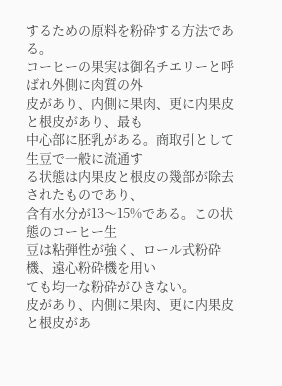するための原料を粉砕する方法である。
コーヒーの果実は御名チエリーと呼ばれ外側に肉質の外
皮があり、内側に果肉、更に内果皮と根皮があり、最も
中心部に胚乳がある。商取引として生豆で一般に流通す
る状態は内果皮と根皮の幾部が除去されたものであり、
含有水分が13〜15%である。この状態のコーヒー生
豆は粘弾性が強く、ロール式粉砕機、遠心粉砕機を用い
ても均一な粉砕がひきない。
皮があり、内側に果肉、更に内果皮と根皮があ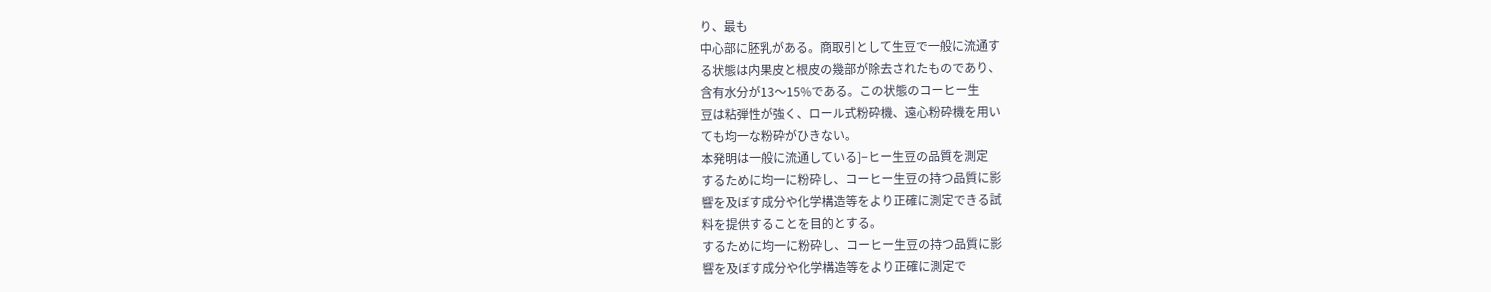り、最も
中心部に胚乳がある。商取引として生豆で一般に流通す
る状態は内果皮と根皮の幾部が除去されたものであり、
含有水分が13〜15%である。この状態のコーヒー生
豆は粘弾性が強く、ロール式粉砕機、遠心粉砕機を用い
ても均一な粉砕がひきない。
本発明は一般に流通している]−ヒー生豆の品質を測定
するために均一に粉砕し、コーヒー生豆の持つ品質に影
響を及ぼす成分や化学構造等をより正確に測定できる試
料を提供することを目的とする。
するために均一に粉砕し、コーヒー生豆の持つ品質に影
響を及ぼす成分や化学構造等をより正確に測定で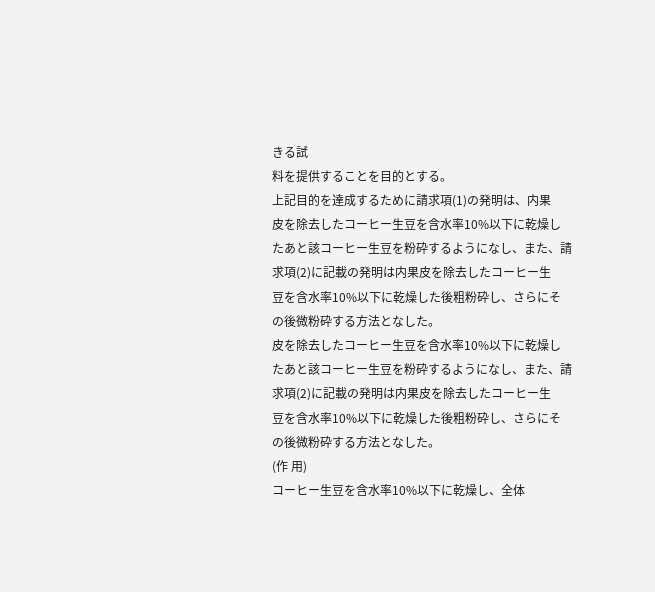きる試
料を提供することを目的とする。
上記目的を達成するために請求項(1)の発明は、内果
皮を除去したコーヒー生豆を含水率10%以下に乾燥し
たあと該コーヒー生豆を粉砕するようになし、また、請
求項(2)に記載の発明は内果皮を除去したコーヒー生
豆を含水率10%以下に乾燥した後粗粉砕し、さらにそ
の後微粉砕する方法となした。
皮を除去したコーヒー生豆を含水率10%以下に乾燥し
たあと該コーヒー生豆を粉砕するようになし、また、請
求項(2)に記載の発明は内果皮を除去したコーヒー生
豆を含水率10%以下に乾燥した後粗粉砕し、さらにそ
の後微粉砕する方法となした。
(作 用)
コーヒー生豆を含水率10%以下に乾燥し、全体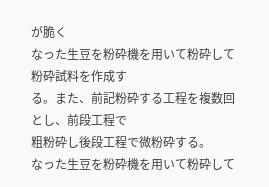が脆く
なった生豆を粉砕機を用いて粉砕して粉砕試料を作成す
る。また、前記粉砕する工程を複数回とし、前段工程で
粗粉砕し後段工程で微粉砕する。
なった生豆を粉砕機を用いて粉砕して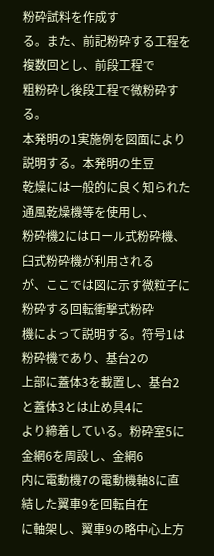粉砕試料を作成す
る。また、前記粉砕する工程を複数回とし、前段工程で
粗粉砕し後段工程で微粉砕する。
本発明の1実施例を図面により説明する。本発明の生豆
乾燥には一般的に良く知られた通風乾燥機等を使用し、
粉砕機2にはロール式粉砕機、臼式粉砕機が利用される
が、ここでは図に示す微粒子に粉砕する回転衝撃式粉砕
機によって説明する。符号1は粉砕機であり、基台2の
上部に蓋体3を載置し、基台2と蓋体3とは止め具4に
より締着している。粉砕室5に金網6を周設し、金網6
内に電動機7の電動機軸8に直結した翼車9を回転自在
に軸架し、翼車9の略中心上方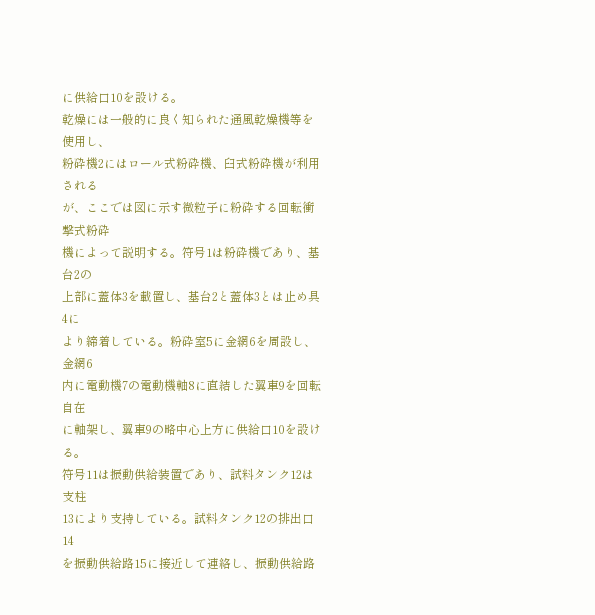に供給口10を設ける。
乾燥には一般的に良く知られた通風乾燥機等を使用し、
粉砕機2にはロール式粉砕機、臼式粉砕機が利用される
が、ここでは図に示す微粒子に粉砕する回転衝撃式粉砕
機によって説明する。符号1は粉砕機であり、基台2の
上部に蓋体3を載置し、基台2と蓋体3とは止め具4に
より締着している。粉砕室5に金網6を周設し、金網6
内に電動機7の電動機軸8に直結した翼車9を回転自在
に軸架し、翼車9の略中心上方に供給口10を設ける。
符号11は振動供給装置であり、試料タンク12は支柱
13により支持している。試料タンク12の排出口14
を振動供給路15に接近して連絡し、振動供給路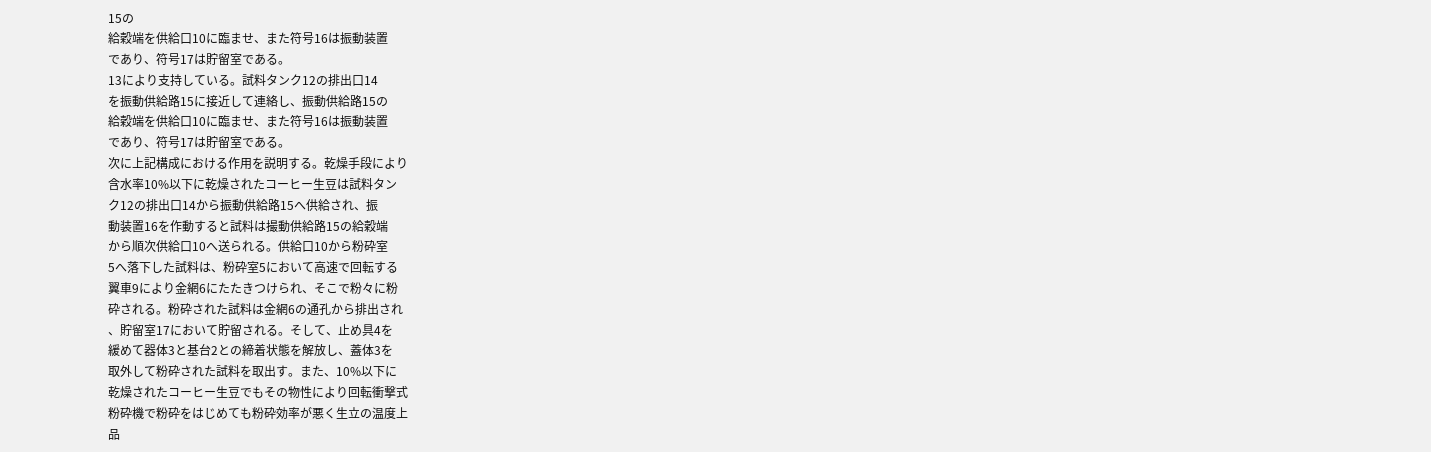15の
給穀端を供給口10に臨ませ、また符号16は振動装置
であり、符号17は貯留室である。
13により支持している。試料タンク12の排出口14
を振動供給路15に接近して連絡し、振動供給路15の
給穀端を供給口10に臨ませ、また符号16は振動装置
であり、符号17は貯留室である。
次に上記構成における作用を説明する。乾燥手段により
含水率10%以下に乾燥されたコーヒー生豆は試料タン
ク12の排出口14から振動供給路15へ供給され、振
動装置16を作動すると試料は撮動供給路15の給穀端
から順次供給口10へ送られる。供給口10から粉砕室
5へ落下した試料は、粉砕室5において高速で回転する
翼車9により金網6にたたきつけられ、そこで粉々に粉
砕される。粉砕された試料は金網6の通孔から排出され
、貯留室17において貯留される。そして、止め具4を
緩めて器体3と基台2との締着状態を解放し、蓋体3を
取外して粉砕された試料を取出す。また、10%以下に
乾燥されたコーヒー生豆でもその物性により回転衝撃式
粉砕機で粉砕をはじめても粉砕効率が悪く生立の温度上
品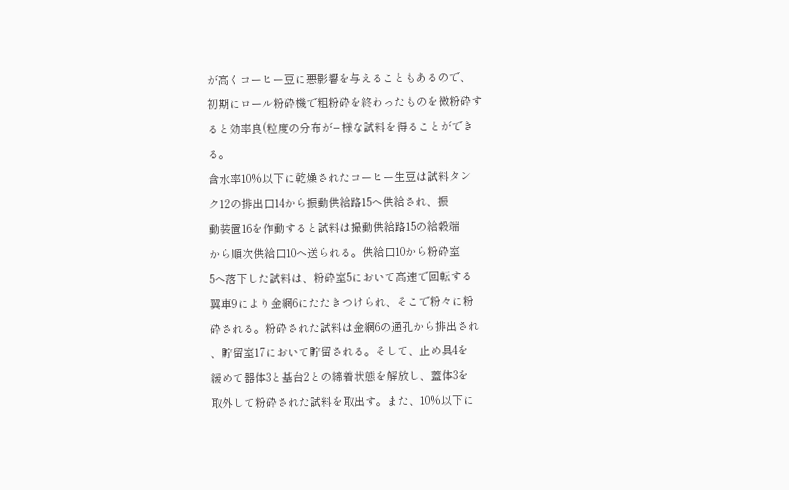が高くコーヒー豆に悪影響を与えることもあるので、
初期にロール粉砕機で粗粉砕を終わったものを微粉砕す
ると効率良(粒度の分布が−様な試料を得ることができ
る。
含水率10%以下に乾燥されたコーヒー生豆は試料タン
ク12の排出口14から振動供給路15へ供給され、振
動装置16を作動すると試料は撮動供給路15の給穀端
から順次供給口10へ送られる。供給口10から粉砕室
5へ落下した試料は、粉砕室5において高速で回転する
翼車9により金網6にたたきつけられ、そこで粉々に粉
砕される。粉砕された試料は金網6の通孔から排出され
、貯留室17において貯留される。そして、止め具4を
緩めて器体3と基台2との締着状態を解放し、蓋体3を
取外して粉砕された試料を取出す。また、10%以下に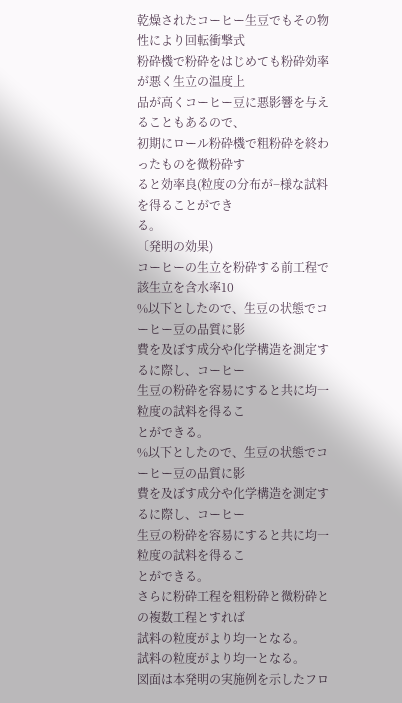乾燥されたコーヒー生豆でもその物性により回転衝撃式
粉砕機で粉砕をはじめても粉砕効率が悪く生立の温度上
品が高くコーヒー豆に悪影響を与えることもあるので、
初期にロール粉砕機で粗粉砕を終わったものを微粉砕す
ると効率良(粒度の分布が−様な試料を得ることができ
る。
〔発明の効果)
コーヒーの生立を粉砕する前工程で該生立を含水率10
%以下としたので、生豆の状態でコーヒー豆の品質に影
費を及ぼす成分や化学構造を測定するに際し、コーヒー
生豆の粉砕を容易にすると共に均一粒度の試料を得るこ
とができる。
%以下としたので、生豆の状態でコーヒー豆の品質に影
費を及ぼす成分や化学構造を測定するに際し、コーヒー
生豆の粉砕を容易にすると共に均一粒度の試料を得るこ
とができる。
さらに粉砕工程を粗粉砕と微粉砕との複数工程とすれば
試料の粒度がより均一となる。
試料の粒度がより均一となる。
図面は本発明の実施例を示したフロ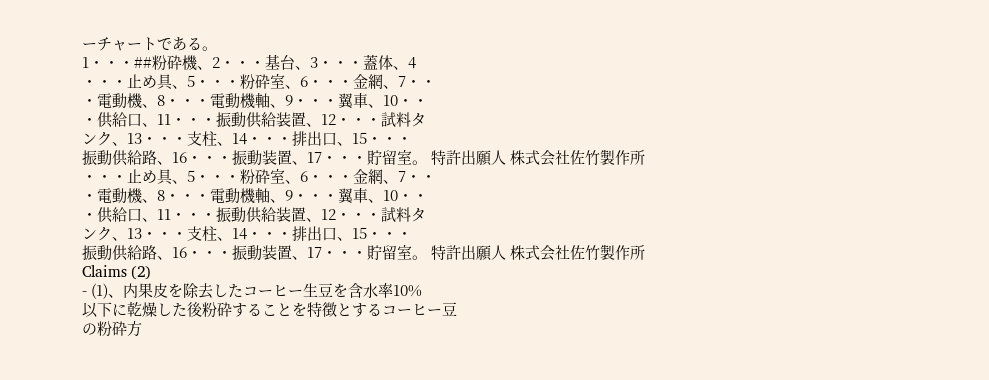ーチャートである。
1・・・##粉砕機、2・・・基台、3・・・蓋体、4
・・・止め具、5・・・粉砕室、6・・・金網、7・・
・電動機、8・・・電動機軸、9・・・翼車、10・・
・供給口、11・・・振動供給装置、12・・・試料タ
ンク、13・・・支柱、14・・・排出口、15・・・
振動供給路、16・・・振動装置、17・・・貯留室。 特許出願人 株式会社佐竹製作所
・・・止め具、5・・・粉砕室、6・・・金網、7・・
・電動機、8・・・電動機軸、9・・・翼車、10・・
・供給口、11・・・振動供給装置、12・・・試料タ
ンク、13・・・支柱、14・・・排出口、15・・・
振動供給路、16・・・振動装置、17・・・貯留室。 特許出願人 株式会社佐竹製作所
Claims (2)
- (1)、内果皮を除去したコーヒー生豆を含水率10%
以下に乾燥した後粉砕することを特徴とするコーヒー豆
の粉砕方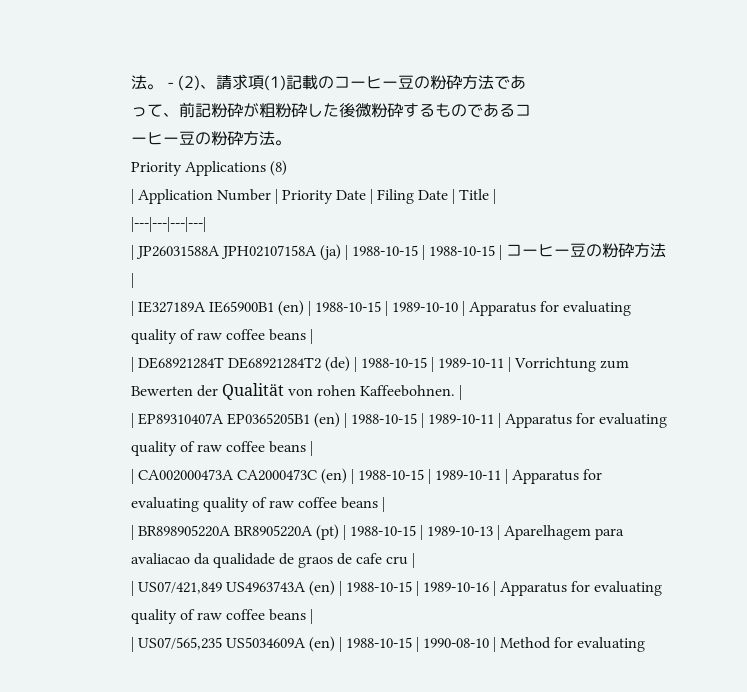法。 - (2)、請求項(1)記載のコーヒー豆の粉砕方法であ
って、前記粉砕が粗粉砕した後微粉砕するものであるコ
ーヒー豆の粉砕方法。
Priority Applications (8)
| Application Number | Priority Date | Filing Date | Title |
|---|---|---|---|
| JP26031588A JPH02107158A (ja) | 1988-10-15 | 1988-10-15 | コーヒー豆の粉砕方法 |
| IE327189A IE65900B1 (en) | 1988-10-15 | 1989-10-10 | Apparatus for evaluating quality of raw coffee beans |
| DE68921284T DE68921284T2 (de) | 1988-10-15 | 1989-10-11 | Vorrichtung zum Bewerten der Qualität von rohen Kaffeebohnen. |
| EP89310407A EP0365205B1 (en) | 1988-10-15 | 1989-10-11 | Apparatus for evaluating quality of raw coffee beans |
| CA002000473A CA2000473C (en) | 1988-10-15 | 1989-10-11 | Apparatus for evaluating quality of raw coffee beans |
| BR898905220A BR8905220A (pt) | 1988-10-15 | 1989-10-13 | Aparelhagem para avaliacao da qualidade de graos de cafe cru |
| US07/421,849 US4963743A (en) | 1988-10-15 | 1989-10-16 | Apparatus for evaluating quality of raw coffee beans |
| US07/565,235 US5034609A (en) | 1988-10-15 | 1990-08-10 | Method for evaluating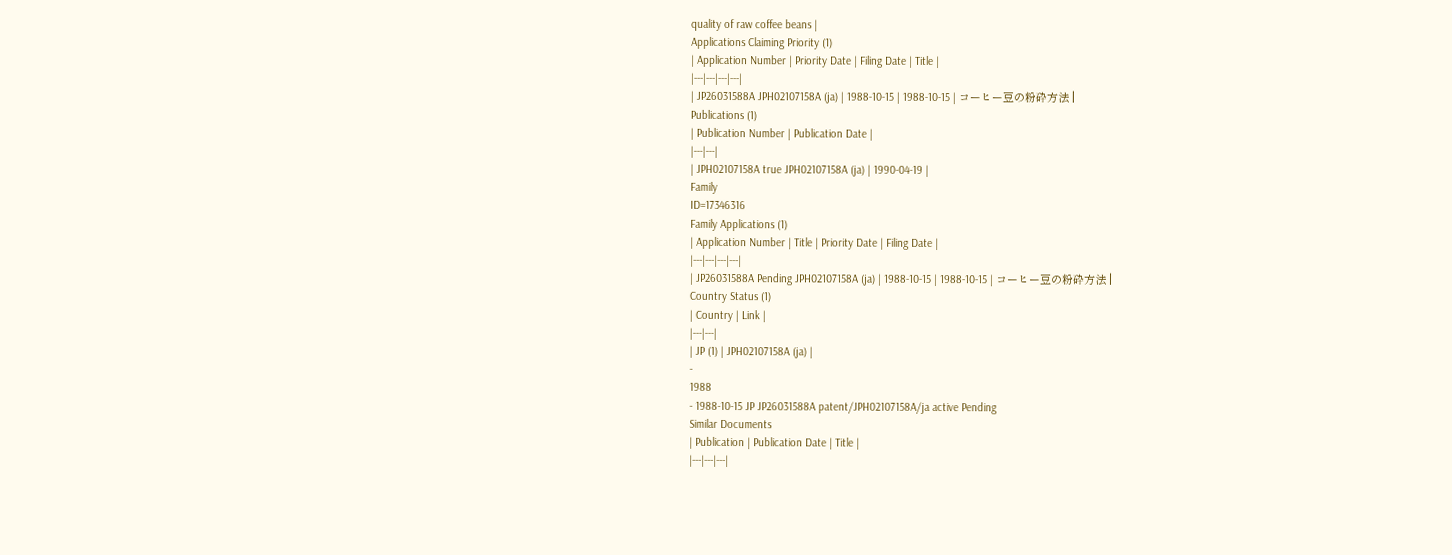quality of raw coffee beans |
Applications Claiming Priority (1)
| Application Number | Priority Date | Filing Date | Title |
|---|---|---|---|
| JP26031588A JPH02107158A (ja) | 1988-10-15 | 1988-10-15 | コーヒー豆の粉砕方法 |
Publications (1)
| Publication Number | Publication Date |
|---|---|
| JPH02107158A true JPH02107158A (ja) | 1990-04-19 |
Family
ID=17346316
Family Applications (1)
| Application Number | Title | Priority Date | Filing Date |
|---|---|---|---|
| JP26031588A Pending JPH02107158A (ja) | 1988-10-15 | 1988-10-15 | コーヒー豆の粉砕方法 |
Country Status (1)
| Country | Link |
|---|---|
| JP (1) | JPH02107158A (ja) |
-
1988
- 1988-10-15 JP JP26031588A patent/JPH02107158A/ja active Pending
Similar Documents
| Publication | Publication Date | Title |
|---|---|---|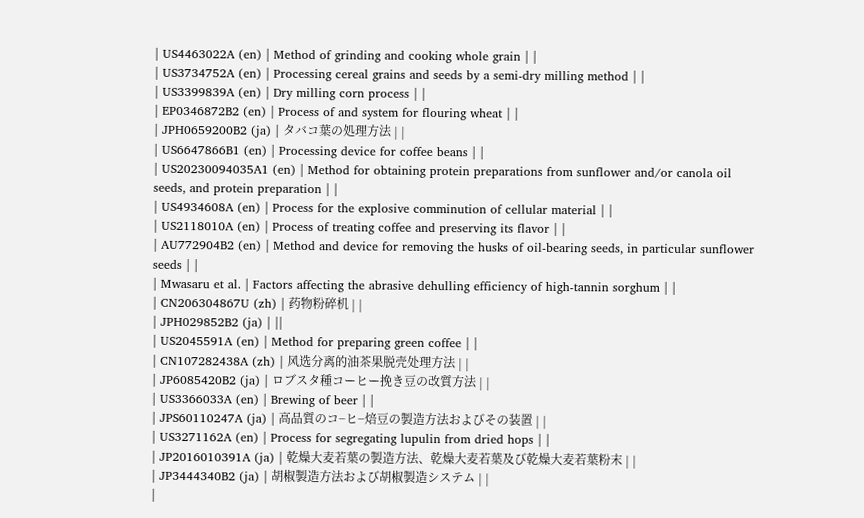| US4463022A (en) | Method of grinding and cooking whole grain | |
| US3734752A (en) | Processing cereal grains and seeds by a semi-dry milling method | |
| US3399839A (en) | Dry milling corn process | |
| EP0346872B2 (en) | Process of and system for flouring wheat | |
| JPH0659200B2 (ja) | タバコ葉の処理方法 | |
| US6647866B1 (en) | Processing device for coffee beans | |
| US20230094035A1 (en) | Method for obtaining protein preparations from sunflower and/or canola oil seeds, and protein preparation | |
| US4934608A (en) | Process for the explosive comminution of cellular material | |
| US2118010A (en) | Process of treating coffee and preserving its flavor | |
| AU772904B2 (en) | Method and device for removing the husks of oil-bearing seeds, in particular sunflower seeds | |
| Mwasaru et al. | Factors affecting the abrasive dehulling efficiency of high-tannin sorghum | |
| CN206304867U (zh) | 药物粉碎机 | |
| JPH029852B2 (ja) | ||
| US2045591A (en) | Method for preparing green coffee | |
| CN107282438A (zh) | 风选分离的油茶果脱壳处理方法 | |
| JP6085420B2 (ja) | ロブスタ種コーヒー挽き豆の改質方法 | |
| US3366033A (en) | Brewing of beer | |
| JPS60110247A (ja) | 高品質のコ−ヒ−焙豆の製造方法およびその装置 | |
| US3271162A (en) | Process for segregating lupulin from dried hops | |
| JP2016010391A (ja) | 乾燥大麦若葉の製造方法、乾燥大麦若葉及び乾燥大麦若葉粉末 | |
| JP3444340B2 (ja) | 胡椒製造方法および胡椒製造システム | |
|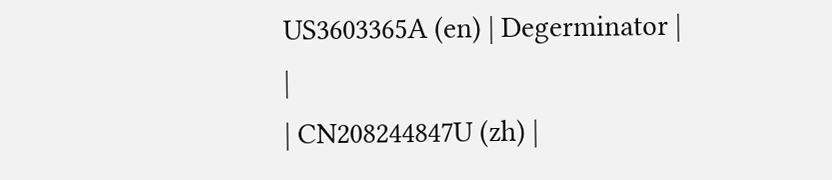US3603365A (en) | Degerminator | |
| CN208244847U (zh) |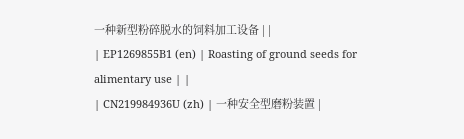一种新型粉碎脱水的饲料加工设备 | |
| EP1269855B1 (en) | Roasting of ground seeds for alimentary use | |
| CN219984936U (zh) | 一种安全型磨粉装置 |